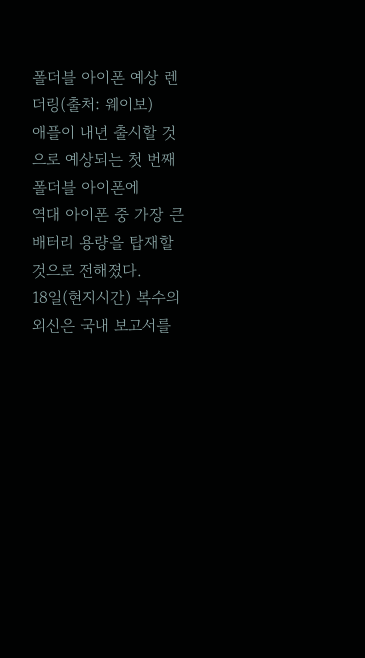폴더블 아이폰 예상 렌더링(출처: 웨이보)
애플이 내년 출시할 것으로 예상되는 첫 번째 폴더블 아이폰에
역대 아이폰 중 가장 큰 배터리 용량을 탑재할 것으로 전해졌다.
18일(현지시간) 복수의 외신은 국내 보고서를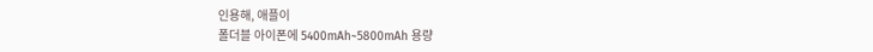인용해, 애플이
폴더블 아이폰에 5400mAh~5800mAh 용량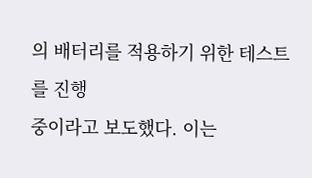의 배터리를 적용하기 위한 테스트를 진행
중이라고 보도했다. 이는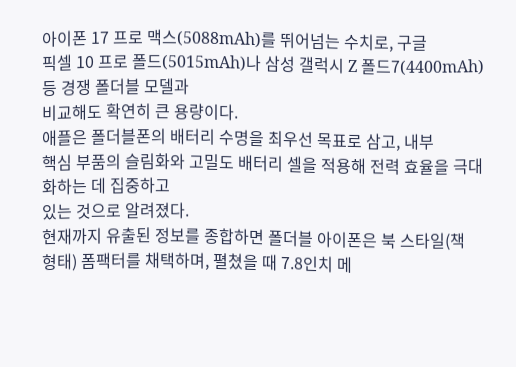아이폰 17 프로 맥스(5088mAh)를 뛰어넘는 수치로, 구글
픽셀 10 프로 폴드(5015mAh)나 삼성 갤럭시 Z 폴드7(4400mAh) 등 경쟁 폴더블 모델과
비교해도 확연히 큰 용량이다.
애플은 폴더블폰의 배터리 수명을 최우선 목표로 삼고, 내부
핵심 부품의 슬림화와 고밀도 배터리 셀을 적용해 전력 효율을 극대화하는 데 집중하고
있는 것으로 알려졌다.
현재까지 유출된 정보를 종합하면 폴더블 아이폰은 북 스타일(책
형태) 폼팩터를 채택하며, 펼쳤을 때 7.8인치 메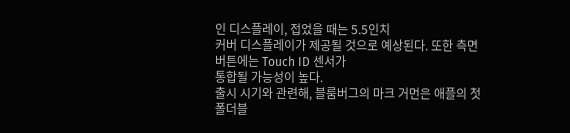인 디스플레이, 접었을 때는 5.5인치
커버 디스플레이가 제공될 것으로 예상된다. 또한 측면 버튼에는 Touch ID 센서가
통합될 가능성이 높다.
출시 시기와 관련해, 블룸버그의 마크 거먼은 애플의 첫 폴더블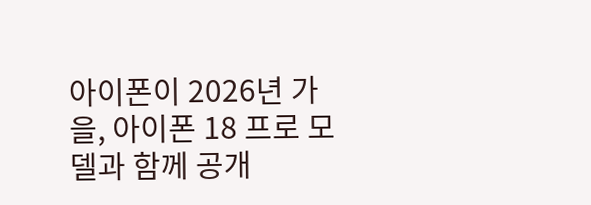아이폰이 2026년 가을, 아이폰 18 프로 모델과 함께 공개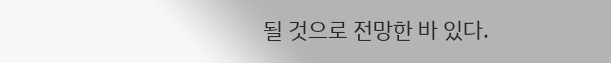될 것으로 전망한 바 있다.